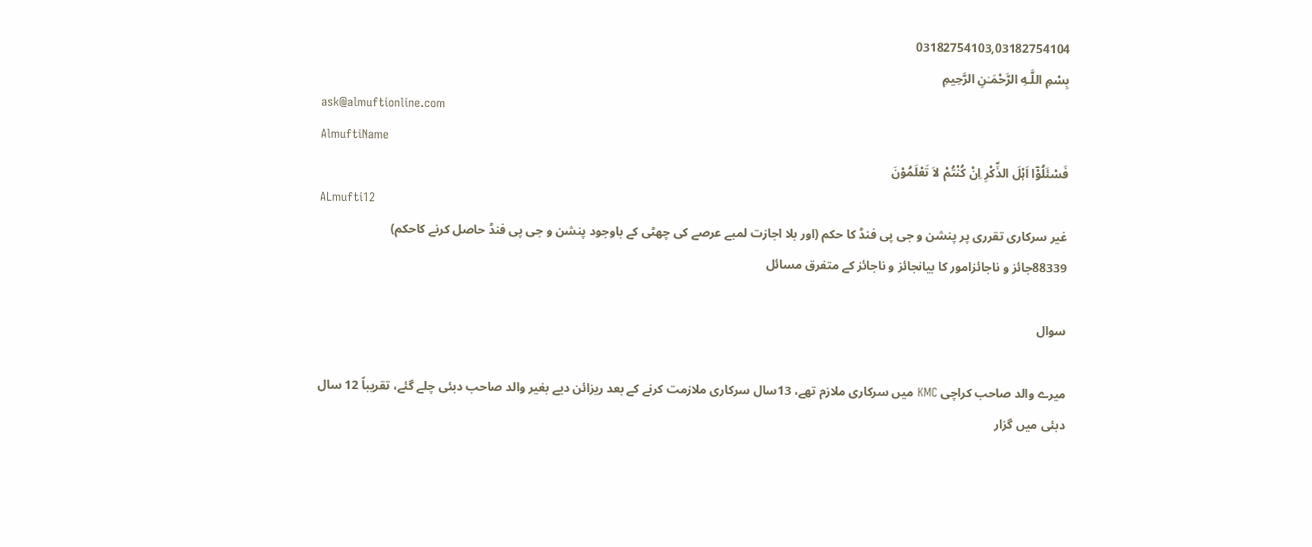03182754103,03182754104
بِسْمِ اللَّـهِ الرَّحْمَـٰنِ الرَّحِيمِ
ask@almuftionline.com
AlmuftiName
فَسْئَلُوْٓا اَہْلَ الذِّکْرِ اِنْ کُنْتُمْ لاَ تَعْلَمُوْنَ
ALmufti12
غیر سرکاری تقرری پر پنشن و جی پی فنڈ کا حکم (اور بلا اجازت لمبے عرصے کی چھٹی کے باوجود پنشن و جی پی فنڈ حاصل کرنے کاحکم)
88339جائز و ناجائزامور کا بیانجائز و ناجائز کے متفرق مسائل

سوال

میرے والد صاحب کراچی KMC میں سرکاری ملازم تھے، 13سال سرکاری ملازمت کرنے کے بعد ریزائن دیے بغیر والد صاحب دبئی چلے گئے، تقریباً 12 سال دبئی میں گزار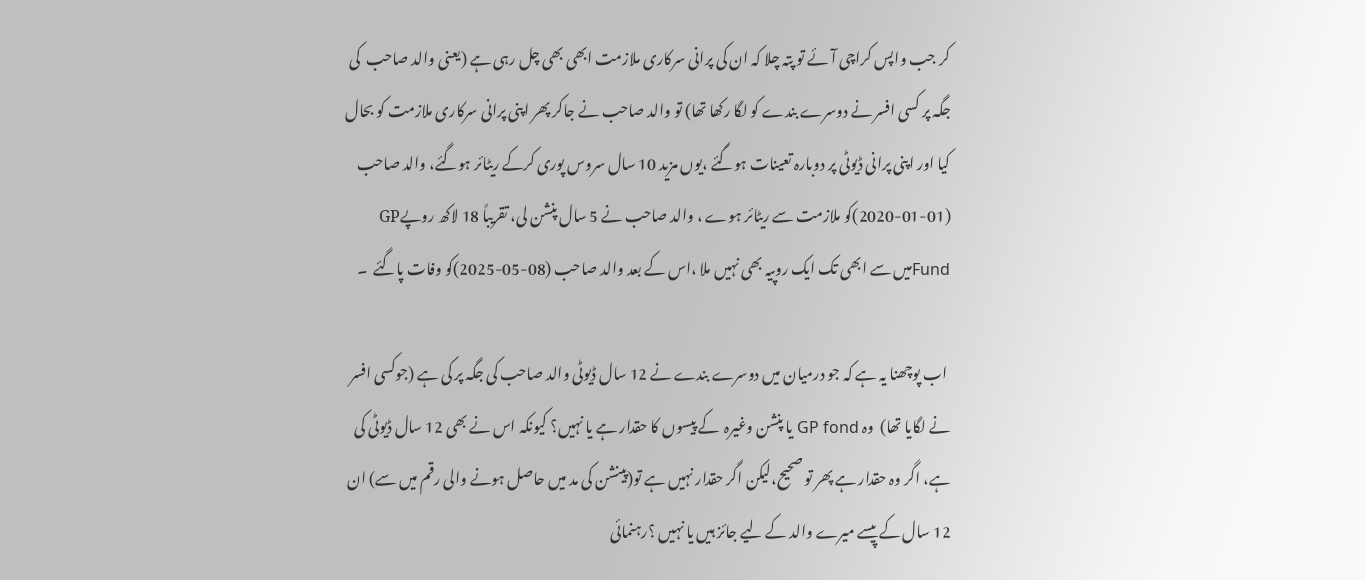کر جب واپس کراچی آئے تو پتہ چلا کہ ان کی پرانی سرکاری ملازمت ابھی بھی چل رہی ہے (یعنی والد صاحب  کی جگہ پر کسی افسر نے دوسرے بندے کو لگا رکھا تھا) تو والد صاحب نے جاکر پھر اپنی پرانی سرکاری ملازمت کو بحال کیا اور اپنی پرانی ڈیوٹی پر دوبارہ تعینات ہوگئے ،یوں مزید 10 سال سروس پوری کرکے ریٹائر ہوگئے، والد صاحب (01-01-2020)کو ملازمت سے ریٹائر ہوے ، والد صاحب نے 5 سال پنشن لی، تقریباً 18 لاکھ روپےGP Fundمیں سے ابھی تک ایک روپیہ بھی نہیں ملا ،اس کے بعد والد صاحب (08-05-2025)کو وفات پاگئے  ۔

 اب پوچھنا یہ ہے کہ جو درمیان میں دوسرے بندے نے 12 سال ڈیوٹی والد صاحب کی جگہ پر کی ہے (جوکسی افسر نے لگایا تھا)  وہ GP fond یا پنشن وغیرہ  کے پیسوں کا حقدار ہے یا نہیں؟ کیونکہ اس نے بھی 12 سال ڈیوٹی کی ہے، اگر وہ حقدار ہے پھر تو صحیح،لیکن اگر حقدار نہیں ہے تو(پینشن کی مد میں حاصل ہونے والی رقم میں سے) ان 12 سال کے پیسے میرے والد کے لیے جائز ہیں یا نہیں ؟رہنمائی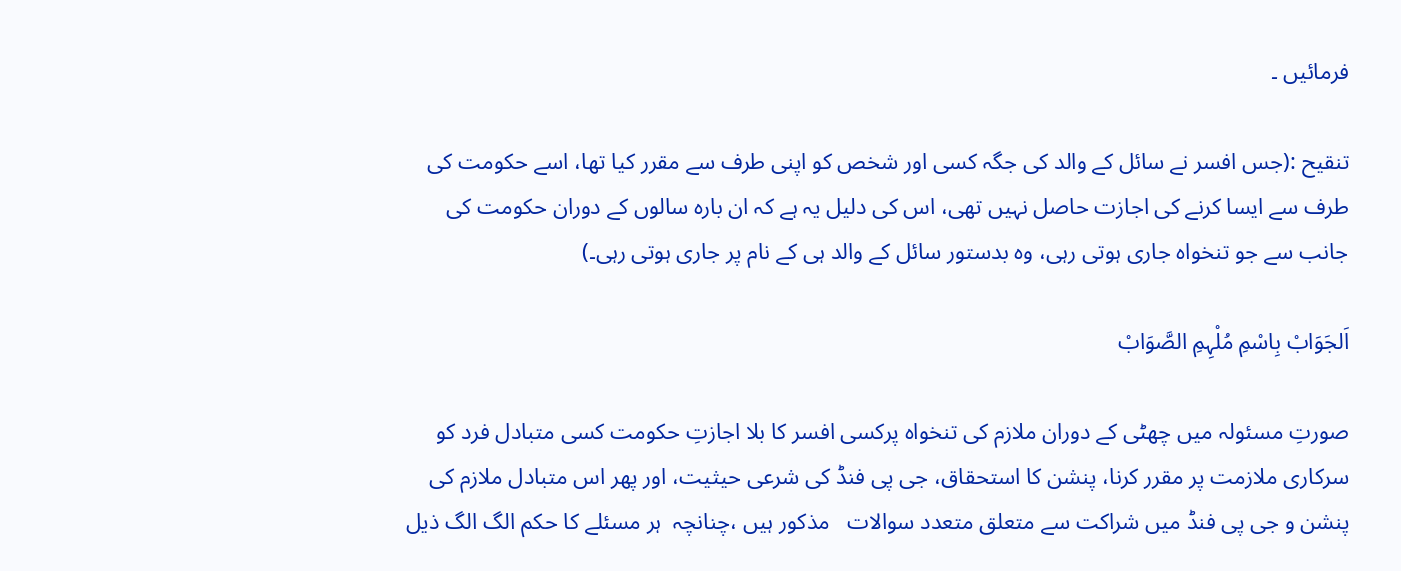فرمائیں ۔

تنقیح :(جس افسر نے سائل کے والد کی جگہ کسی اور شخص کو اپنی طرف سے مقرر کیا تھا، اسے حکومت کی طرف سے ایسا کرنے کی اجازت حاصل نہیں تھی، اس کی دلیل یہ ہے کہ ان بارہ سالوں کے دوران حکومت کی جانب سے جو تنخواہ جاری ہوتی رہی، وہ بدستور سائل کے والد ہی کے نام پر جاری ہوتی رہی۔)

اَلجَوَابْ بِاسْمِ مُلْہِمِ الصَّوَابْ

صورتِ مسئولہ میں چھٹی کے دوران ملازم کی تنخواہ پرکسی افسر کا بلا اجازتِ حکومت کسی متبادل فرد کو سرکاری ملازمت پر مقرر کرنا، پنشن کا استحقاق، جی پی فنڈ کی شرعی حیثیت، اور پھر اس متبادل ملازم کی پنشن و جی پی فنڈ میں شراکت سے متعلق متعدد سوالات   مذکور ہیں ،چنانچہ  ہر مسئلے کا حکم الگ الگ ذیل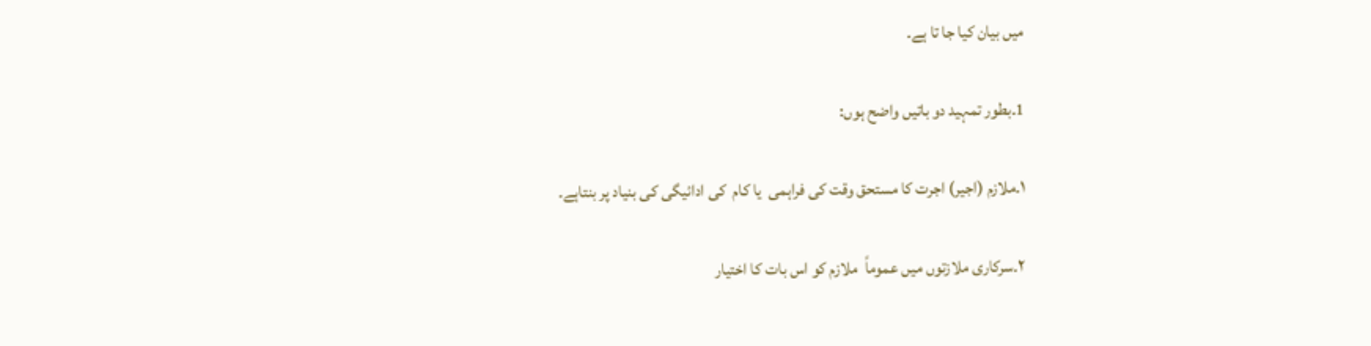میں بیان کیا جا تا ہے۔

1۔بطور تمہید دو باتیں واضح ہوں:

۱۔ملازم (اجیر) اجرت کا مستحق وقت کی فراہمی  یا کام  کی ادائیگی کی بنیاد پر بنتاہے۔

۲۔سرکاری ملازتوں میں عموماً  ملازم کو اس بات کا اختیار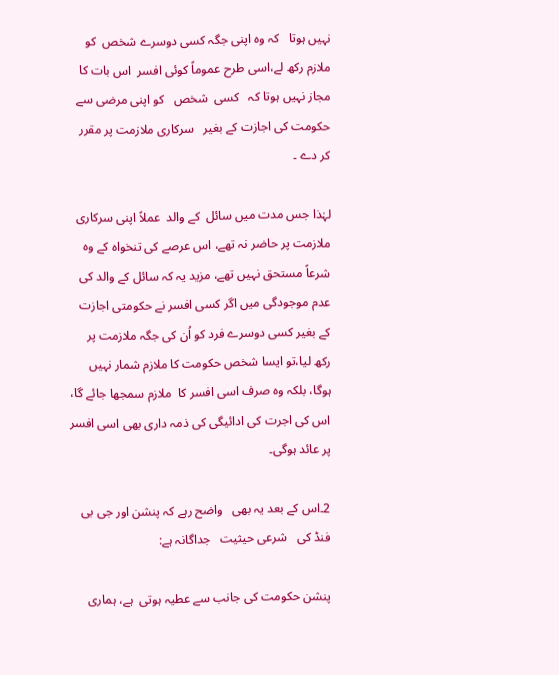نہیں ہوتا   کہ وہ اپنی جگہ کسی دوسرے شخص  کو ملازم رکھ لے،اسی طرح عموماً کوئی افسر  اس بات کا مجاز نہیں ہوتا کہ   کسی  شخص   کو اپنی مرضی سے حکومت کی اجازت کے بغیر   سرکاری ملازمت پر مقرر کر دے ۔

لہٰذا جس مدت میں سائل  کے والد  عملاً اپنی سرکاری ملازمت پر حاضر نہ تھے، اس عرصے کی تنخواہ کے وہ شرعاً مستحق نہیں تھے، مزید یہ کہ سائل کے والد کی عدم موجودگی میں اگر کسی افسر نے حکومتی اجازت کے بغیر کسی دوسرے فرد کو اُن کی جگہ ملازمت پر رکھ لیا،تو ایسا شخص حکومت کا ملازم شمار نہیں ہوگا، بلکہ وہ صرف اسی افسر کا  ملازم سمجھا جائے گا، اس کی اجرت کی ادائیگی کی ذمہ داری بھی اسی افسر پر عائد ہوگی۔

2۔اس کے بعد یہ بھی   واضح رہے کہ پنشن اور جی بی فنڈ کی   شرعی حیثیت   جداگانہ ہے:

پنشن حکومت کی جانب سے عطیہ ہوتی  ہے، ہماری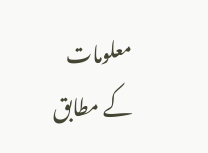معلومات کے مطابق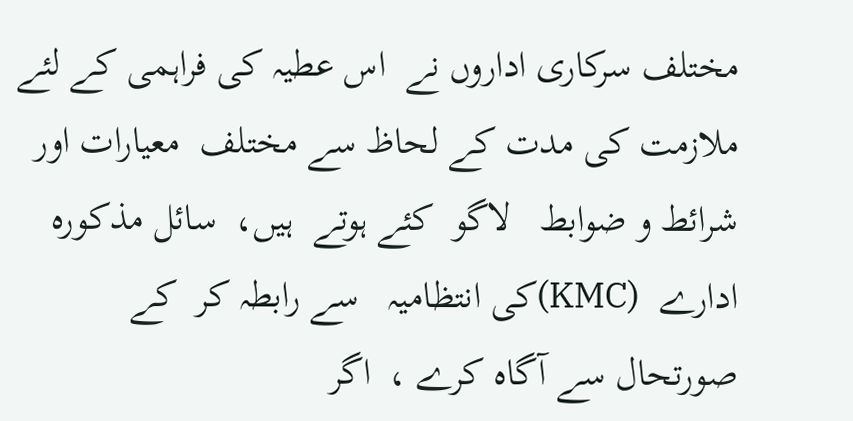مختلف سرکاری اداروں نے  اس عطیہ کی فراہمی کے لئے      ملازمت کی مدت کے لحاظ سے مختلف  معیارات اور شرائط و ضوابط   لاگو  کئے ہوتے  ہیں،  سائل مذکورہ ادارے  (KMC)کی انتظامیہ   سے رابطہ کر  کے  صورتحال سے آگاہ کرے ،  اگر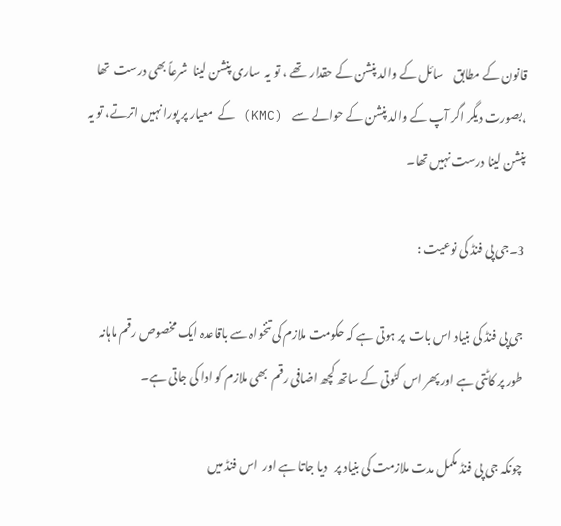قانون کے مطابق    سائل کے والد پنشن کے حقدار  تھے ، تو یہ  ساری پنشن لینا  شرعاً بھی درست  تھا ،بصورت دیگر اگر آپ کے والد پنشن کے حوالے سے    (KMC) کے  معیار پر پورا نہیں اترتے، تو یہ پنشن لینا درست نہیں تھا۔

3۔جی پی فنڈ کی نوعیت :

جی پی فنڈ کی بنیاد اس بات  پر ہوتی ہے کہ حکومت ملازم کی تنخواہ سے باقاعدہ ایک مخصوص رقم ماہانہ طور پر کاٹتی ہے اور پھر اس کٹوتی کے ساتھ کچھ اضافی رقم  بھی ملازم کو ادا کی جاتی ہے۔

چونکہ جی پی فنڈ مکمل مدت ملازمت کی بنیاد پر   دیا جاتا ہے اور  اس فنڈ میں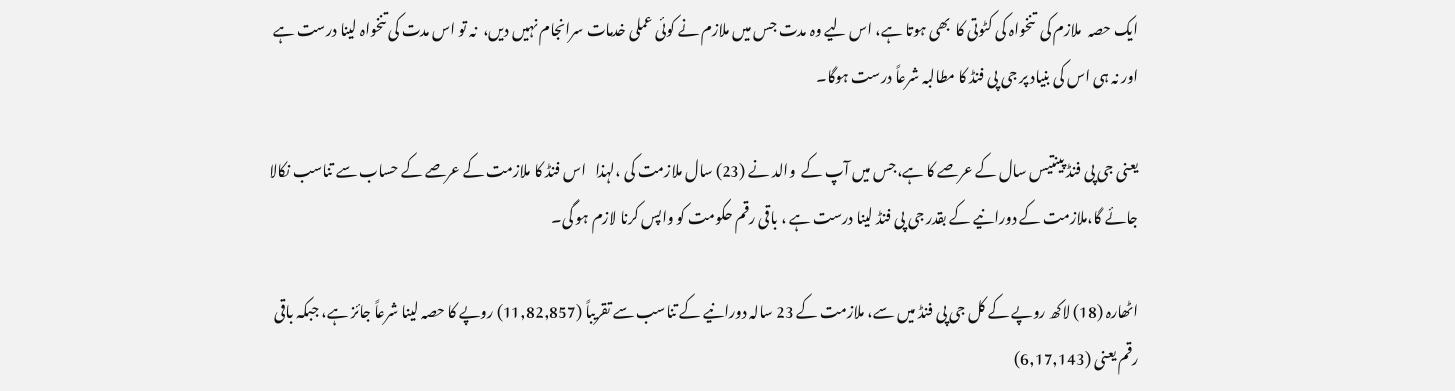ایک حصہ  ملازم کی  تنخواہ کی کٹوتی کا  بھی ہوتا ہے، اس لیے وہ مدت جس میں ملازم نے کوئی عملی خدمات سرانجام نہیں دیں،  نہ تو اس مدت کی تنخواہ لینا درست ہے اور نہ ہی اس کی بنیاد پر جی پی فنڈ کا مطالبہ شرعاً درست ہوگا۔

یعنی جی پی فنڈ پینتیس سال کے عرصے کا ہے،جس میں آپ کے  والد نے (23) سال ملازمت کی ،لہذا   اس فنڈ کا ملازمت کے عرصے کے حساب سے تناسب نکالا جائے گا،ملازمت کے دورانیے کے بقدر جی پی فنڈ لینا درست ہے ، باقی رقم حکومت کو واپس کرنا لازم ہو گی۔

اٹھارہ (18) لاکھ روپے کے کل جی پی فنڈ میں سے، ملازمت کے 23 سالہ دورانیے کے تناسب سے تقریباً (11,82,857) روپے کا حصہ لینا شرعاً جائز ہے، جبکہ باقی رقم یعنی (6,17,143)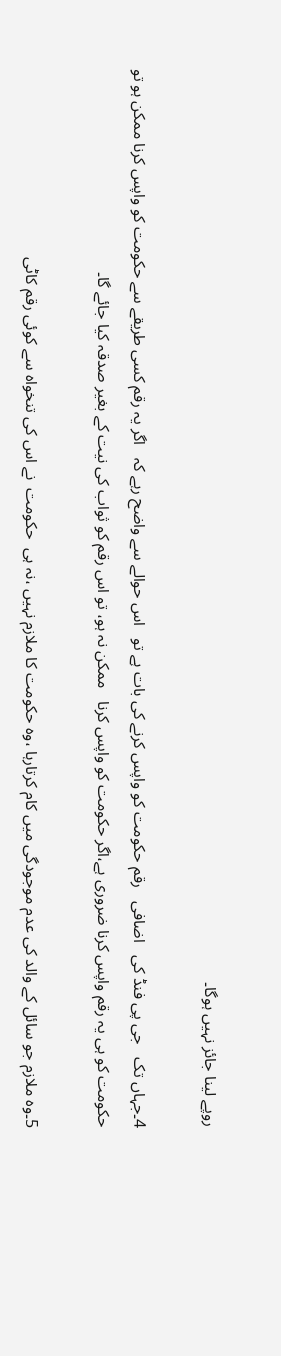روپے لینا جائز نہیں ہوگا۔

4۔جہاں تک   جی پی فنڈ کی   اضافی   رقم حکومت کو واپس کرنے کی بات ہے تو   اس حوالے سے واضح رہے کہ   اگر یہ رقم کسی طریقے سے حکومت کو واپس کرنا ممکن ہو تو حکومت کو ہی یہ رقم واپس کرنا ضروری ہے،اگر حکومت کو واپس کرنا   ممکن نہ ہو، تو اس رقم کو ثواب کی نیت کے بغیر صدقہ کیا جائے گا۔

5۔وہ ملازم جو سائل کے والد کی عدم موجودگی میں کام کرتارہا ،وہ حکومت کا ملازم نہیں ،نہ ہی  حکومت  نے اس کی تنخواہ سے کوئی رقم کاٹی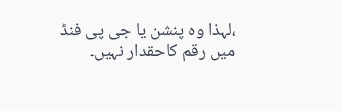،لہذا وہ پنشن یا جی پی فنڈ میں رقم کاحقدار نہیں۔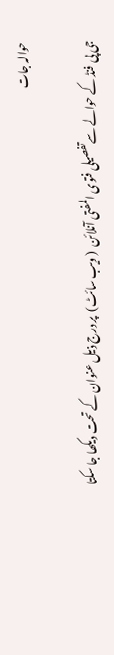حوالہ جات

جی پی فنڈ کے حوالے سےتفصیلی فتوی المفتی آنلائن  ( ویب سائٹ)  پر درج ذیل عنوان کے تحت دیکھا جا سکتا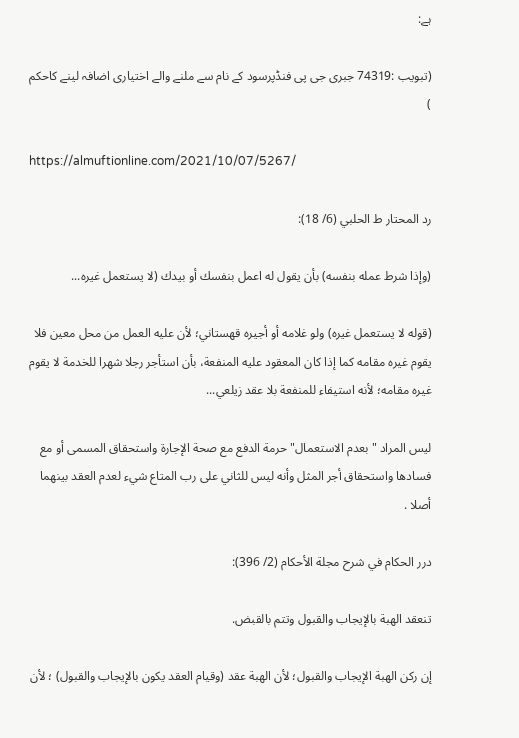ہے:

(تبویب :74319 جبری جی پی فنڈپرسود کے نام سے ملنے والے اختیاری اضافہ لینے کاحکم  )

https://almuftionline.com/2021/10/07/5267/

رد المحتار ط الحلبي (6/ 18):

(وإذا ‌شرط ‌عمله ‌بنفسه) بأن يقول له اعمل بنفسك أو بيدك (لا يستعمل غيره...

(قوله لا يستعمل غيره) ولو غلامه أو أجيره قهستاني؛ لأن عليه العمل من محل معين فلا يقوم غيره مقامه كما إذا كان المعقود عليه المنفعة، بأن استأجر رجلا شهرا للخدمة لا يقوم غيره مقامه؛ لأنه استيفاء للمنفعة بلا عقد زيلعي...

ليس المراد "بعدم الاستعمال" حرمة الدفع مع صحة الإجارة واستحقاق المسمى أو مع فسادها واستحقاق أجر المثل وأنه ليس للثاني على رب المتاع شيء لعدم العقد بينهما أصلا .

درر الحكام في شرح مجلة الأحكام (2/ 396):

تنعقد ‌الهبة ‌بالإيجاب ‌والقبول ‌وتتم ‌بالقبض.

إن ركن الهبة الإيجاب والقبول؛ لأن الهبة عقد (وقيام العقد يكون بالإيجاب والقبول) ؛ لأن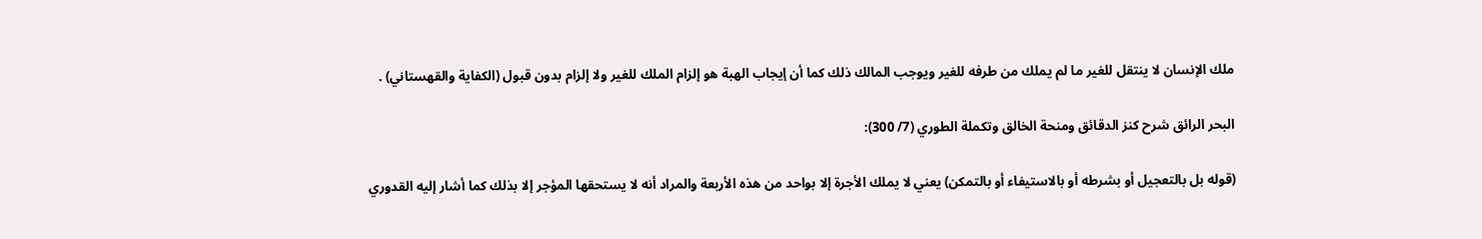ملك الإنسان لا ينتقل للغير ما لم يملك من طرفه للغير ويوجب المالك ذلك كما أن إيجاب الهبة هو إلزام الملك للغير ولا إلزام بدون قبول (الكفاية والقهستاني) .

البحر الرائق شرح كنز الدقائق ومنحة الخالق وتكملة الطوري (7/ 300):

(قوله بل بالتعجيل أو بشرطه أو بالاستيفاء أو بالتمكن) يعني ‌لا ‌يملك ‌الأجرة ‌إلا بواحد من هذه الأربعة والمراد أنه لا يستحقها المؤجر إلا بذلك كما أشار إليه القدوري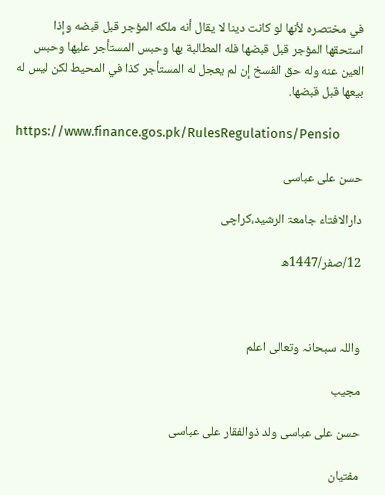في مختصره لأنها لو كانت دينا لا يقال أنه ملكه المؤجر قبل قبضه وإذا استحقها المؤجر قبل قبضها فله المطالبة بها وحبس المستأجر عليها وحبس العين عنه وله حق الفسخ إن لم يعجل له المستأجر كذا في المحيط لكن ليس له بيعها قبل قبضها.

https://www.finance.gos.pk/RulesRegulations/Pensio

حسن علی عباسی

دارالافتاء جامعۃ الرشید،کراچی

12/صفر/1447ھ



واللہ سبحانہ وتعالی اعلم

مجیب

حسن علی عباسی ولد ذوالفقار علی عباسی

مفتیان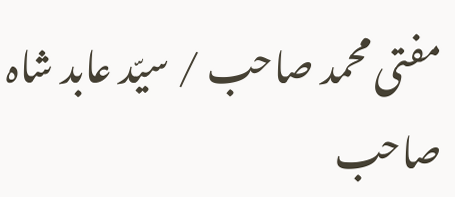مفتی محمد صاحب / سیّد عابد شاہ صاحب